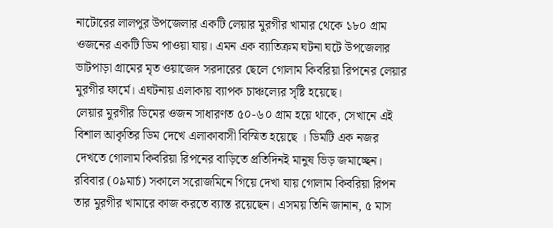নাটোরের লালপুর উপজেলার একটি লেয়ার মুরগীর খামার থেকে ১৮০ গ্রাম ওজনের একটি ডিম পাওয়া যায়। এমন এক ব্যাতিক্রম ঘটনা ঘটে উপজেলার ভাটপাড়া গ্রামের মৃত ওয়াজেদ সরদারের ছেলে গোলাম কিবরিয়া রিপনের লেয়ার মুরগীর ফার্মে। এঘটনায় এলাকায় ব্যাপক চাঞ্চল্যের সৃষ্টি হয়েছে।
লেয়ার মুরগীর ডিমের ওজন সাধারণত ৫০-৬০ গ্রাম হয়ে থাকে, সেখানে এই বিশাল আকৃতির ডিম দেখে এলাকাবাসী বিস্মিত হয়েছে । ডিমটি এক নজর দেখতে গোলাম কিবরিয়া রিপনের বাড়িতে প্রতিদিনই মানুষ ভিড় জমাচ্ছেন।
রবিবার (০৯মার্চ) সকালে সরোজমিনে গিয়ে দেখা যায় গোলাম কিবরিয়া রিপন তার মুরগীর খামারে কাজ করতে ব্যাস্ত রয়েছেন। এসময় তিনি জানান, ৫ মাস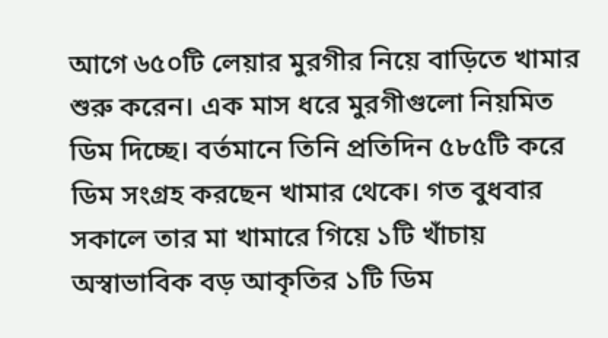আগে ৬৫০টি লেয়ার মুরগীর নিয়ে বাড়িতে খামার শুরু করেন। এক মাস ধরে মুরগীগুলো নিয়মিত ডিম দিচ্ছে। বর্তমানে তিনি প্রতিদিন ৫৮৫টি করে ডিম সংগ্রহ করছেন খামার থেকে। গত বুধবার সকালে তার মা খামারে গিয়ে ১টি খাঁচায় অস্বাভাবিক বড় আকৃতির ১টি ডিম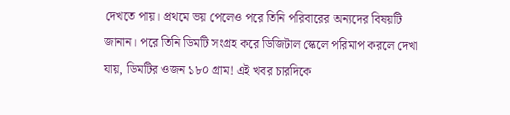দেখতে পায়। প্রথমে ভয় পেলেও পরে তিনি পরিবারের অন্যদের বিষয়টি জানান। পরে তিনি ডিমটি সংগ্রহ করে ডিজিটাল স্কেলে পরিমাপ করলে দেখা যায়, ডিমটির ওজন ১৮০ গ্রাম! এই খবর চারদিকে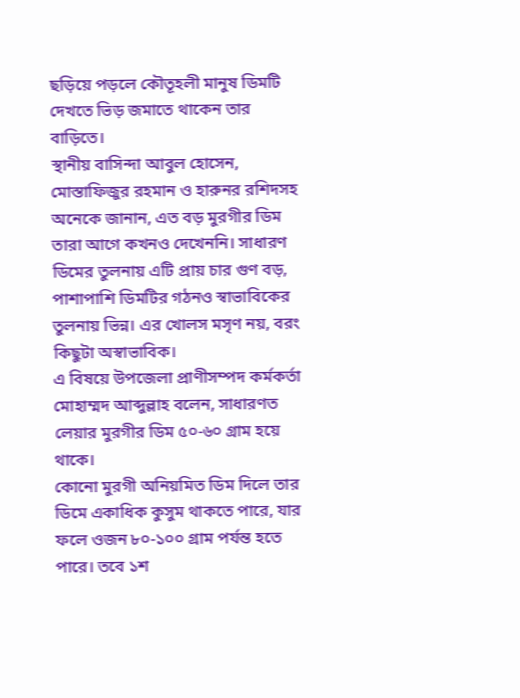ছড়িয়ে পড়লে কৌতূহলী মানুষ ডিমটি দেখতে ভিড় জমাতে থাকেন তার বাড়িতে।
স্থানীয় বাসিন্দা আবুল হোসেন, মোস্তাফিজুর রহমান ও হারুনর রশিদসহ অনেকে জানান, এত বড় মুরগীর ডিম তারা আগে কখনও দেখেননি। সাধারণ ডিমের তুলনায় এটি প্রায় চার গুণ বড়, পাশাপাশি ডিমটির গঠনও স্বাভাবিকের তুলনায় ভিন্ন। এর খোলস মসৃণ নয়, বরং কিছুটা অস্বাভাবিক।
এ বিষয়ে উপজেলা প্রাণীসম্পদ কর্মকর্তা মোহাম্মদ আব্দুল্লাহ বলেন, সাধারণত লেয়ার মুরগীর ডিম ৫০-৬০ গ্রাম হয়ে থাকে।
কোনো মুরগী অনিয়মিত ডিম দিলে তার ডিমে একাধিক কুসুম থাকতে পারে, যার ফলে ওজন ৮০-১০০ গ্রাম পর্যন্ত হতে পারে। তবে ১শ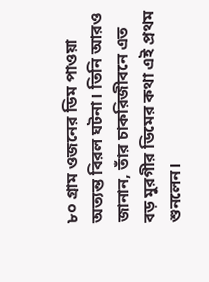৮০ গ্রাম ওজনের ডিম পাওয়া অত্যন্ত বিরল ঘটনা। তিনি আরও জানান, তাঁর চাকরিজীবনে এত বড় মুরগীর ডিমের কথা এই প্রথম শুনলেন।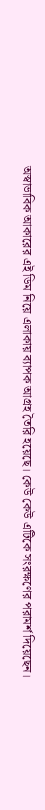অস্বাভাবিক আকারের এই ডিম নিয়ে এলাকায় ব্যাপক আগ্রহ তৈরি হয়েছে। কেউ কেউ এটিকে সংরক্ষণের পরামর্শ দিয়েছেন।